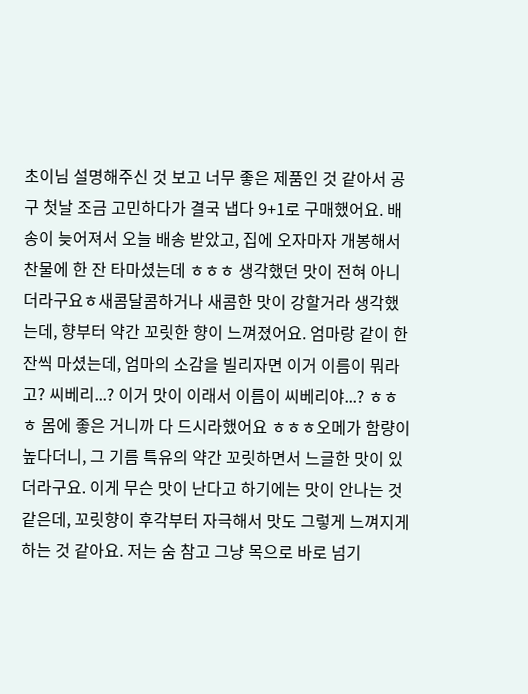초이님 설명해주신 것 보고 너무 좋은 제품인 것 같아서 공구 첫날 조금 고민하다가 결국 냅다 9+1로 구매했어요. 배송이 늦어져서 오늘 배송 받았고, 집에 오자마자 개봉해서 찬물에 한 잔 타마셨는데 ㅎㅎㅎ 생각했던 맛이 전혀 아니더라구요ㅎ새콤달콤하거나 새콤한 맛이 강할거라 생각했는데, 향부터 약간 꼬릿한 향이 느껴졌어요. 엄마랑 같이 한 잔씩 마셨는데, 엄마의 소감을 빌리자면 이거 이름이 뭐라고? 씨베리...? 이거 맛이 이래서 이름이 씨베리야...? ㅎㅎㅎ 몸에 좋은 거니까 다 드시라했어요 ㅎㅎㅎ오메가 함량이 높다더니, 그 기름 특유의 약간 꼬릿하면서 느글한 맛이 있더라구요. 이게 무슨 맛이 난다고 하기에는 맛이 안나는 것 같은데, 꼬릿향이 후각부터 자극해서 맛도 그렇게 느껴지게 하는 것 같아요. 저는 숨 참고 그냥 목으로 바로 넘기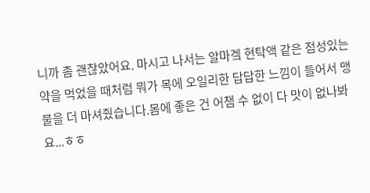니까 좀 괜찮았어요. 마시고 나서는 알마겤 현탁액 같은 점성있는 약을 먹었을 때처럼 뭐가 목에 오일리한 답답한 느낌이 들어서 맹물을 더 마셔줬습니다.몸에 좋은 건 어챔 수 없이 다 맛이 없나봐요...ㅎㅎ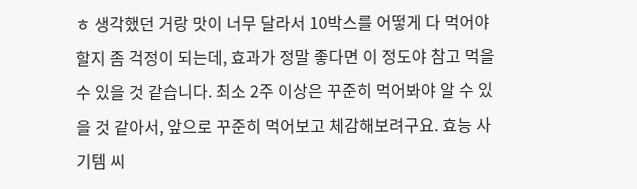ㅎ 생각했던 거랑 맛이 너무 달라서 10박스를 어떻게 다 먹어야할지 좀 걱정이 되는데, 효과가 정말 좋다면 이 정도야 참고 먹을 수 있을 것 같습니다. 최소 2주 이상은 꾸준히 먹어봐야 알 수 있을 것 같아서, 앞으로 꾸준히 먹어보고 체감해보려구요. 효능 사기템 씨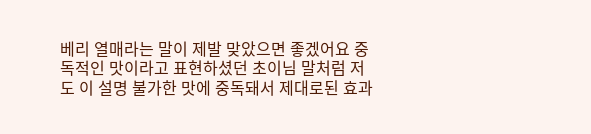베리 열매라는 말이 제발 맞았으면 좋겠어요 중독적인 맛이라고 표현하셨던 초이님 말처럼 저도 이 설명 불가한 맛에 중독돼서 제대로된 효과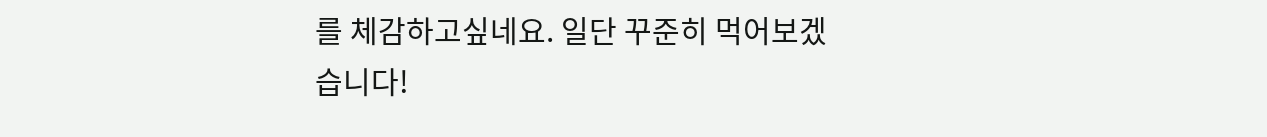를 체감하고싶네요. 일단 꾸준히 먹어보겠습니다!